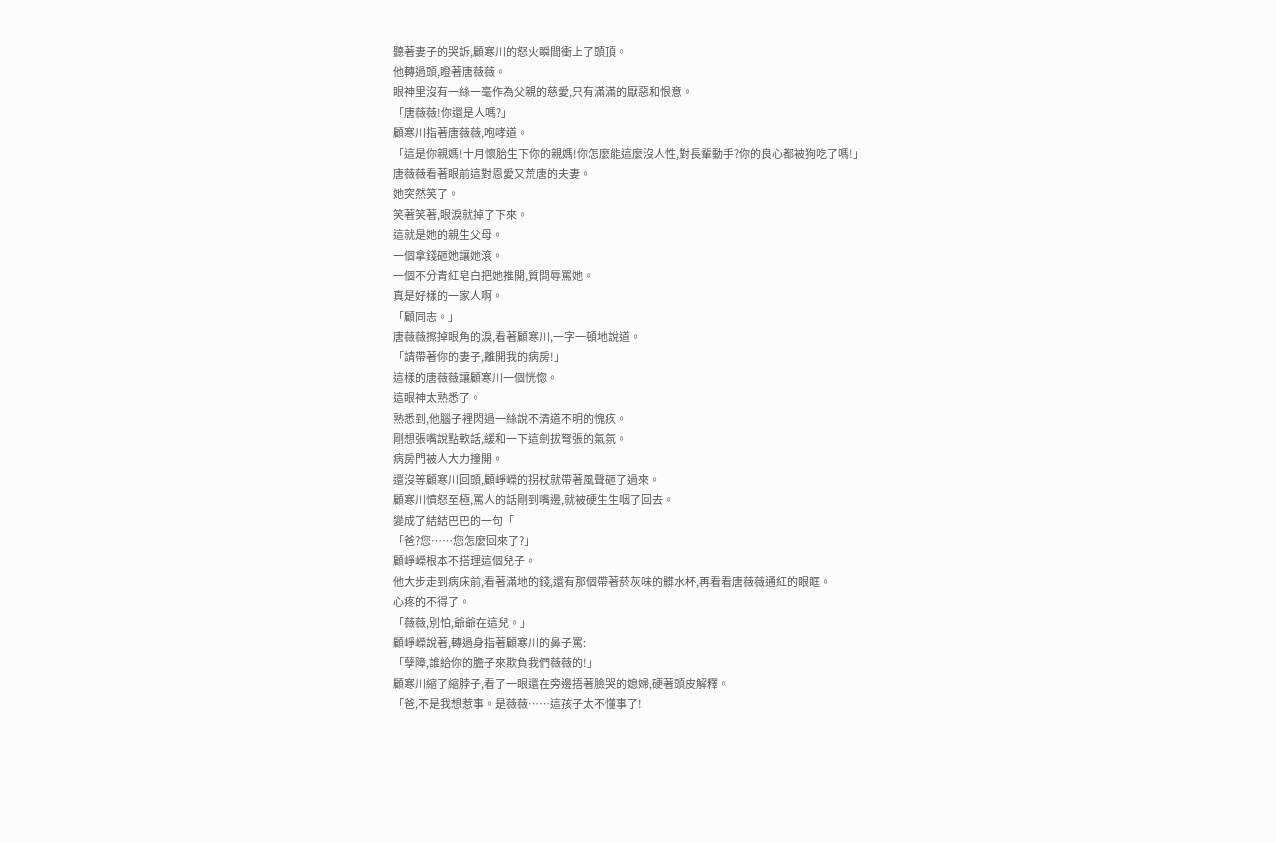聽著妻子的哭訴,顧寒川的怒火瞬間衝上了頭頂。
他轉過頭,瞪著唐薇薇。
眼神里沒有一絲一毫作為父親的慈愛,只有滿滿的厭惡和恨意。
「唐薇薇!你還是人嗎?」
顧寒川指著唐薇薇,咆哮道。
「這是你親媽!十月懷胎生下你的親媽!你怎麼能這麼沒人性,對長輩動手?你的良心都被狗吃了嗎!」
唐薇薇看著眼前這對恩愛又荒唐的夫妻。
她突然笑了。
笑著笑著,眼淚就掉了下來。
這就是她的親生父母。
一個拿錢砸她讓她滾。
一個不分青紅皂白把她推開,質問辱罵她。
真是好樣的一家人啊。
「顧同志。」
唐薇薇擦掉眼角的淚,看著顧寒川,一字一頓地說道。
「請帶著你的妻子,離開我的病房!」
這樣的唐薇薇讓顧寒川一個恍惚。
這眼神太熟悉了。
熟悉到,他腦子裡閃過一絲說不清道不明的愧疚。
剛想張嘴說點軟話,緩和一下這劍拔弩張的氣氛。
病房門被人大力撞開。
還沒等顧寒川回頭,顧崢嶸的拐杖就帶著風聲砸了過來。
顧寒川憤怒至極,罵人的話剛到嘴邊,就被硬生生咽了回去。
變成了結結巴巴的一句「
「爸?您……您怎麼回來了?」
顧崢嶸根本不搭理這個兒子。
他大步走到病床前,看著滿地的錢,還有那個帶著菸灰味的髒水杯,再看看唐薇薇通紅的眼眶。
心疼的不得了。
「薇薇,別怕,爺爺在這兒。」
顧崢嶸說著,轉過身指著顧寒川的鼻子罵:
「孽障,誰給你的膽子來欺負我們薇薇的!」
顧寒川縮了縮脖子,看了一眼還在旁邊捂著臉哭的媳婦,硬著頭皮解釋。
「爸,不是我想惹事。是薇薇……這孩子太不懂事了!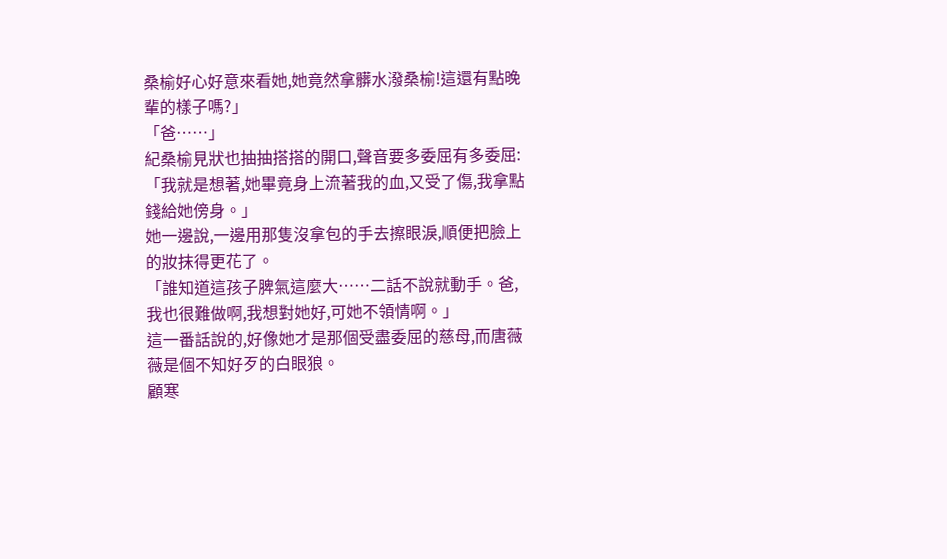桑榆好心好意來看她,她竟然拿髒水潑桑榆!這還有點晚輩的樣子嗎?」
「爸……」
紀桑榆見狀也抽抽搭搭的開口,聲音要多委屈有多委屈:
「我就是想著,她畢竟身上流著我的血,又受了傷,我拿點錢給她傍身。」
她一邊說,一邊用那隻沒拿包的手去擦眼淚,順便把臉上的妝抹得更花了。
「誰知道這孩子脾氣這麼大……二話不說就動手。爸,我也很難做啊,我想對她好,可她不領情啊。」
這一番話說的,好像她才是那個受盡委屈的慈母,而唐薇薇是個不知好歹的白眼狼。
顧寒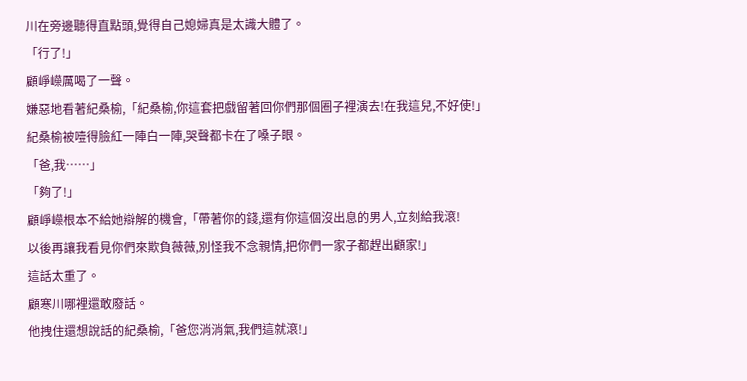川在旁邊聽得直點頭,覺得自己媳婦真是太識大體了。
「行了!」
顧崢嶸厲喝了一聲。
嫌惡地看著紀桑榆,「紀桑榆,你這套把戲留著回你們那個圈子裡演去!在我這兒,不好使!」
紀桑榆被噎得臉紅一陣白一陣,哭聲都卡在了嗓子眼。
「爸,我……」
「夠了!」
顧崢嶸根本不給她辯解的機會,「帶著你的錢,還有你這個沒出息的男人,立刻給我滾!
以後再讓我看見你們來欺負薇薇,別怪我不念親情,把你們一家子都趕出顧家!」
這話太重了。
顧寒川哪裡還敢廢話。
他拽住還想說話的紀桑榆,「爸您消消氣,我們這就滾!」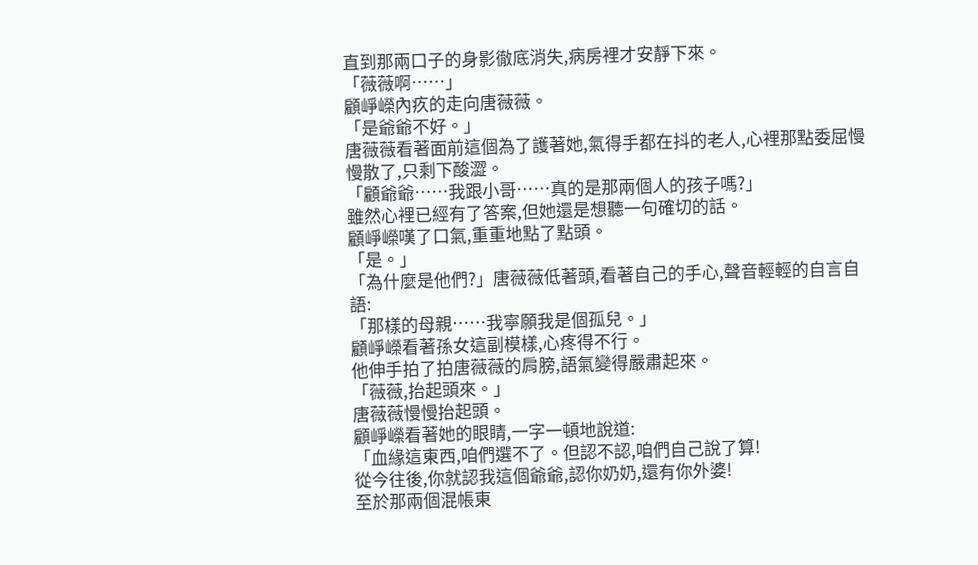直到那兩口子的身影徹底消失,病房裡才安靜下來。
「薇薇啊……」
顧崢嶸內疚的走向唐薇薇。
「是爺爺不好。」
唐薇薇看著面前這個為了護著她,氣得手都在抖的老人,心裡那點委屈慢慢散了,只剩下酸澀。
「顧爺爺……我跟小哥……真的是那兩個人的孩子嗎?」
雖然心裡已經有了答案,但她還是想聽一句確切的話。
顧崢嶸嘆了口氣,重重地點了點頭。
「是。」
「為什麼是他們?」唐薇薇低著頭,看著自己的手心,聲音輕輕的自言自語:
「那樣的母親……我寧願我是個孤兒。」
顧崢嶸看著孫女這副模樣,心疼得不行。
他伸手拍了拍唐薇薇的肩膀,語氣變得嚴肅起來。
「薇薇,抬起頭來。」
唐薇薇慢慢抬起頭。
顧崢嶸看著她的眼睛,一字一頓地說道:
「血緣這東西,咱們選不了。但認不認,咱們自己說了算!
從今往後,你就認我這個爺爺,認你奶奶,還有你外婆!
至於那兩個混帳東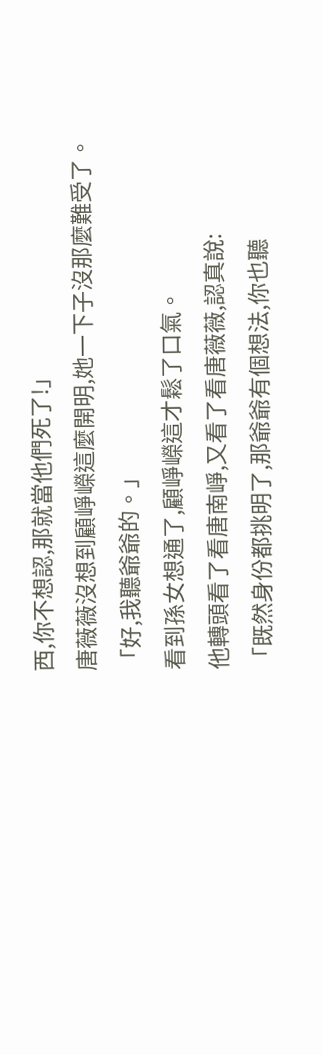西,你不想認,那就當他們死了!」
唐薇薇沒想到顧崢嶸這麼開明,她一下子沒那麼難受了。
「好,我聽爺爺的。」
看到孫女想通了,顧崢嶸這才鬆了口氣。
他轉頭看了看唐南崢,又看了看唐薇薇,認真說:
「既然身份都挑明了,那爺爺有個想法,你也聽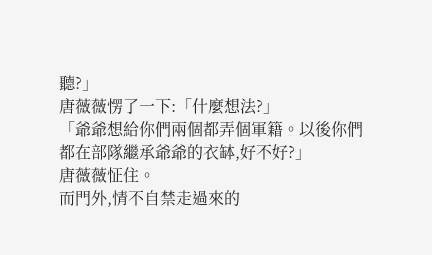聽?」
唐薇薇愣了一下:「什麼想法?」
「爺爺想給你們兩個都弄個軍籍。以後你們都在部隊繼承爺爺的衣缽,好不好?」
唐薇薇怔住。
而門外,情不自禁走過來的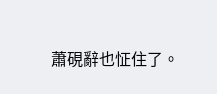蕭硯辭也怔住了。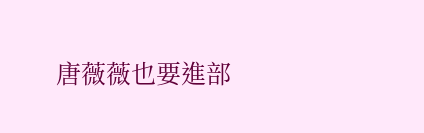唐薇薇也要進部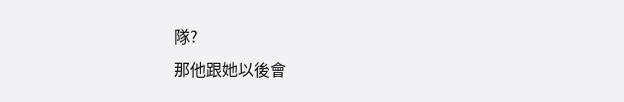隊?
那他跟她以後會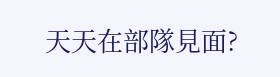天天在部隊見面?